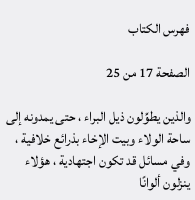فهرس الكتاب

الصفحة 17 من 25

والذين يطوِّلون ذيل البراء ، حتى يمدونه إلى ساحة الولاء وبيت الإخاء بذرائع خلافية ، وفي مسائل قد تكون اجتهادية ، هؤلاء ينزلون ألوانًا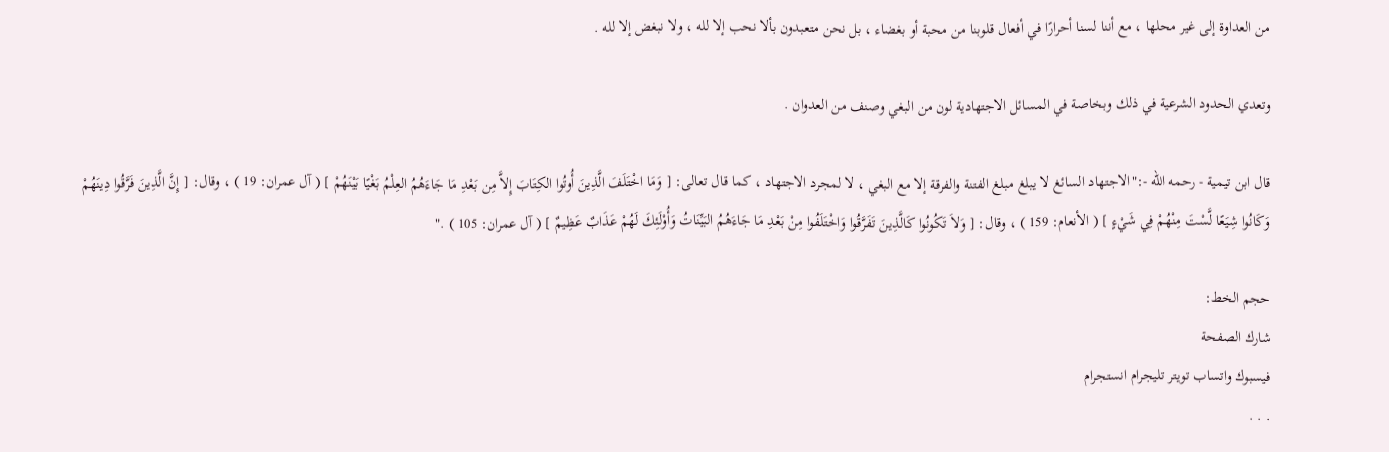من العداوة إلى غير محلها ، مع أننا لسنا أحرارًا في أفعال قلوبنا من محبة أو بغضاء ، بل نحن متعبدون بألا نحب إلا لله ، ولا نبغض إلا لله .

وتعدي الحدود الشرعية في ذلك وبخاصة في المسائل الاجتهادية لون من البغي وصنف من العدوان .

قال ابن تيمية - رحمه الله -:"الاجتهاد السائغ لا يبلغ مبلغ الفتنة والفرقة إلا مع البغي ، لا لمجرد الاجتهاد ، كما قال تعالى: [ وَمَا اخْتَلَفَ الَّذِينَ أُوتُوا الكِتَابَ إِلاَّ مِن بَعْدِ مَا جَاءَهُمُ العِلْمُ بَغْيًا بَيْنَهُمْ ] ( آل عمران: 19 ) ، وقال: [ إِنَّ الَّذِينَ فَرَّقُوا دِينَهُمْ وَكَانُوا شِيَعًا لَّسْتَ مِنْهُمْ فِي شَيْءٍ ] ( الأنعام: 159 ) ، وقال: [ وَلاَ تَكُونُوا كَالَّذِينَ تَفَرَّقُوا وَاخْتَلَفُوا مِنْ بَعْدِ مَا جَاءَهُمُ البَيِّنَاتُ وَأُوْلَئِكَ لَهُمْ عَذَابٌ عَظِيمٌ ] ( آل عمران: 105 ) ."

حجم الخط:
شارك الصفحة
فيسبوك واتساب تويتر تليجرام انستجرام
. . .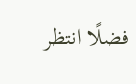فضلًا انتظر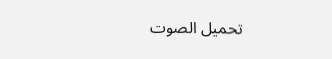تحميل الصوت